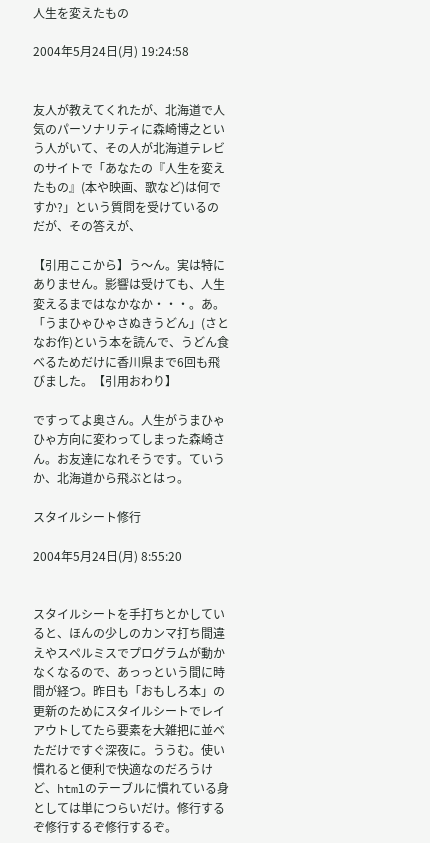人生を変えたもの

2004年5月24日(月) 19:24:58


友人が教えてくれたが、北海道で人気のパーソナリティに森崎博之という人がいて、その人が北海道テレビのサイトで「あなたの『人生を変えたもの』(本や映画、歌など)は何ですか?」という質問を受けているのだが、その答えが、

【引用ここから】う〜ん。実は特にありません。影響は受けても、人生変えるまではなかなか・・・。あ。「うまひゃひゃさぬきうどん」(さとなお作)という本を読んで、うどん食べるためだけに香川県まで6回も飛びました。【引用おわり】

ですってよ奥さん。人生がうまひゃひゃ方向に変わってしまった森崎さん。お友達になれそうです。ていうか、北海道から飛ぶとはっ。

スタイルシート修行

2004年5月24日(月) 8:55:20


スタイルシートを手打ちとかしていると、ほんの少しのカンマ打ち間違えやスペルミスでプログラムが動かなくなるので、あっっという間に時間が経つ。昨日も「おもしろ本」の更新のためにスタイルシートでレイアウトしてたら要素を大雑把に並べただけですぐ深夜に。ううむ。使い慣れると便利で快適なのだろうけど、htmlのテーブルに慣れている身としては単につらいだけ。修行するぞ修行するぞ修行するぞ。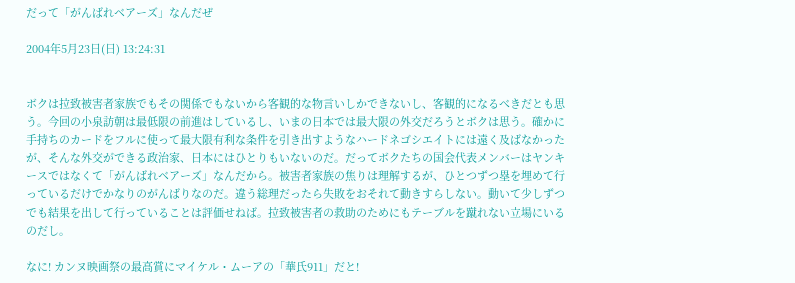だって「がんばれベアーズ」なんだぜ

2004年5月23日(日) 13:24:31


ボクは拉致被害者家族でもその関係でもないから客観的な物言いしかできないし、客観的になるべきだとも思う。今回の小泉訪朝は最低限の前進はしているし、いまの日本では最大限の外交だろうとボクは思う。確かに手持ちのカードをフルに使って最大限有利な条件を引き出すようなハードネゴシエイトには遠く及ばなかったが、そんな外交ができる政治家、日本にはひとりもいないのだ。だってボクたちの国会代表メンバーはヤンキースではなくて「がんばれベアーズ」なんだから。被害者家族の焦りは理解するが、ひとつずつ塁を埋めて行っているだけでかなりのがんばりなのだ。違う総理だったら失敗をおそれて動きすらしない。動いて少しずつでも結果を出して行っていることは評価せねば。拉致被害者の救助のためにもテーブルを蹴れない立場にいるのだし。

なに! カンヌ映画祭の最高賞にマイケル・ムーアの「華氏911」だと!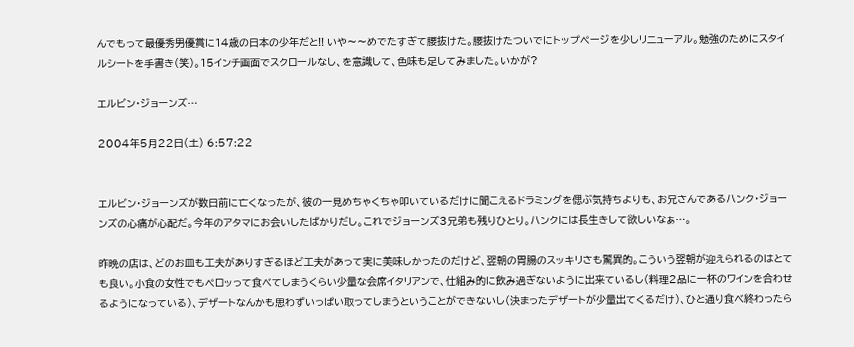んでもって最優秀男優賞に14歳の日本の少年だと!! いや〜〜めでたすぎて腰抜けた。腰抜けたついでにトップページを少しリニューアル。勉強のためにスタイルシートを手書き(笑)。15インチ画面でスクロールなし、を意識して、色味も足してみました。いかが?

エルビン・ジョーンズ…

2004年5月22日(土) 6:57:22


エルビン・ジョーンズが数日前に亡くなったが、彼の一見めちゃくちゃ叩いているだけに聞こえるドラミングを偲ぶ気持ちよりも、お兄さんであるハンク・ジョーンズの心痛が心配だ。今年のアタマにお会いしたばかりだし。これでジョーンズ3兄弟も残りひとり。ハンクには長生きして欲しいなぁ…。

昨晩の店は、どのお皿も工夫がありすぎるほど工夫があって実に美味しかったのだけど、翌朝の胃腸のスッキリさも驚異的。こういう翌朝が迎えられるのはとても良い。小食の女性でもペロッって食べてしまうくらい少量な会席イタリアンで、仕組み的に飲み過ぎないように出来ているし(料理2品に一杯のワインを合わせるようになっている)、デザートなんかも思わずいっぱい取ってしまうということができないし(決まったデザートが少量出てくるだけ)、ひと通り食べ終わったら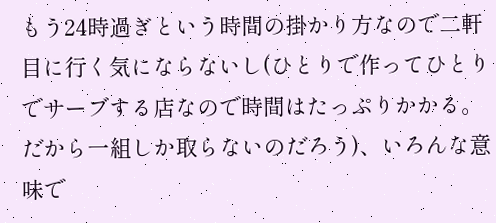もう24時過ぎという時間の掛かり方なので二軒目に行く気にならないし(ひとりで作ってひとりでサーブする店なので時間はたっぷりかかる。だから一組しか取らないのだろう)、いろんな意味で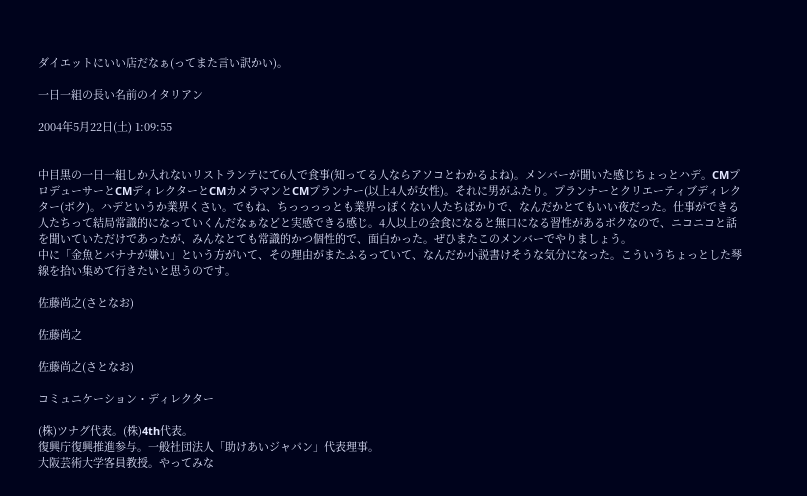ダイエットにいい店だなぁ(ってまた言い訳かい)。

一日一組の長い名前のイタリアン

2004年5月22日(土) 1:09:55


中目黒の一日一組しか入れないリストランテにて6人で食事(知ってる人ならアソコとわかるよね)。メンバーが聞いた感じちょっとハデ。CMプロデューサーとCMディレクターとCMカメラマンとCMプランナー(以上4人が女性)。それに男がふたり。プランナーとクリエーティブディレクター(ボク)。ハデというか業界くさい。でもね、ちっっっっとも業界っぽくない人たちばかりで、なんだかとてもいい夜だった。仕事ができる人たちって結局常識的になっていくんだなぁなどと実感できる感じ。4人以上の会食になると無口になる習性があるボクなので、ニコニコと話を聞いていただけであったが、みんなとても常識的かつ個性的で、面白かった。ぜひまたこのメンバーでやりましょう。
中に「金魚とバナナが嫌い」という方がいて、その理由がまたふるっていて、なんだか小説書けそうな気分になった。こういうちょっとした琴線を拾い集めて行きたいと思うのです。

佐藤尚之(さとなお)

佐藤尚之

佐藤尚之(さとなお)

コミュニケーション・ディレクター

(株)ツナグ代表。(株)4th代表。
復興庁復興推進参与。一般社団法人「助けあいジャパン」代表理事。
大阪芸術大学客員教授。やってみな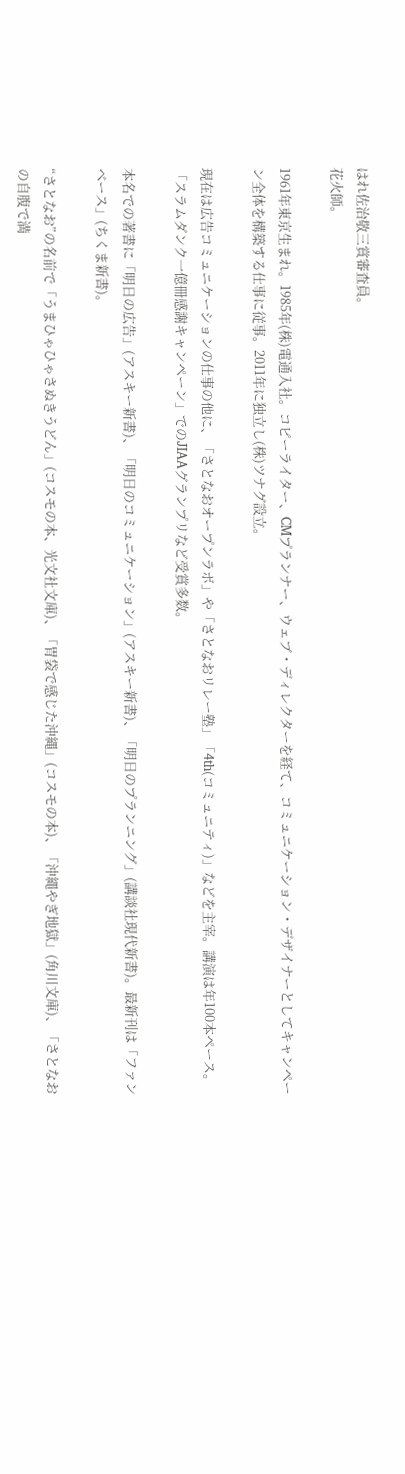はれ佐治敬三賞審査員。
花火師。

1961年東京生まれ。1985年(株)電通入社。コピーライター、CMプランナー、ウェブ・ディレクターを経て、コミュニケーション・デザイナーとしてキャンペーン全体を構築する仕事に従事。2011年に独立し(株)ツナグ設立。

現在は広告コミュニケーションの仕事の他に、「さとなおオープンラボ」や「さとなおリレー塾」「4th(コミュニティ)」などを主宰。講演は年100本ペース。
「スラムダンク一億冊感謝キャンペーン」でのJIAAグランプリなど受賞多数。

本名での著書に「明日の広告」(アスキー新書)、「明日のコミュニケーション」(アスキー新書)、「明日のプランニング」(講談社現代新書)。最新刊は「ファンベース」(ちくま新書)。

“さとなお”の名前で「うまひゃひゃさぬきうどん」(コスモの本、光文社文庫)、「胃袋で感じた沖縄」(コスモの本)、「沖縄やぎ地獄」(角川文庫)、「さとなおの自腹で満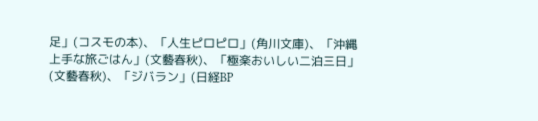足」(コスモの本)、「人生ピロピロ」(角川文庫)、「沖縄上手な旅ごはん」(文藝春秋)、「極楽おいしい二泊三日」(文藝春秋)、「ジバラン」(日経BP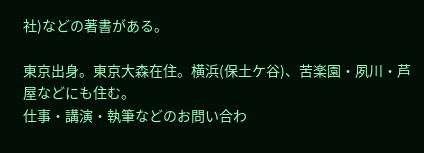社)などの著書がある。

東京出身。東京大森在住。横浜(保土ケ谷)、苦楽園・夙川・芦屋などにも住む。
仕事・講演・執筆などのお問い合わ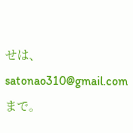せは、satonao310@gmail.com まで。